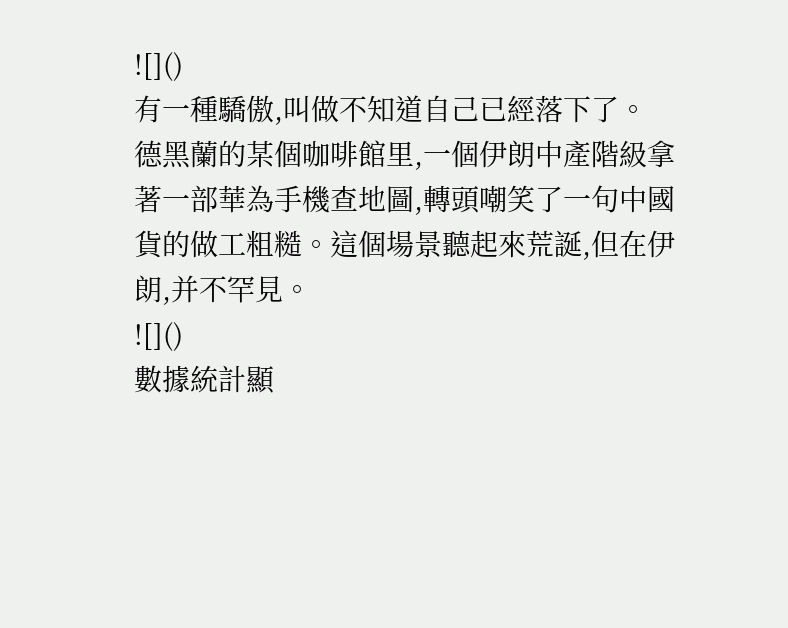![]()
有一種驕傲,叫做不知道自己已經落下了。
德黑蘭的某個咖啡館里,一個伊朗中產階級拿著一部華為手機查地圖,轉頭嘲笑了一句中國貨的做工粗糙。這個場景聽起來荒誕,但在伊朗,并不罕見。
![]()
數據統計顯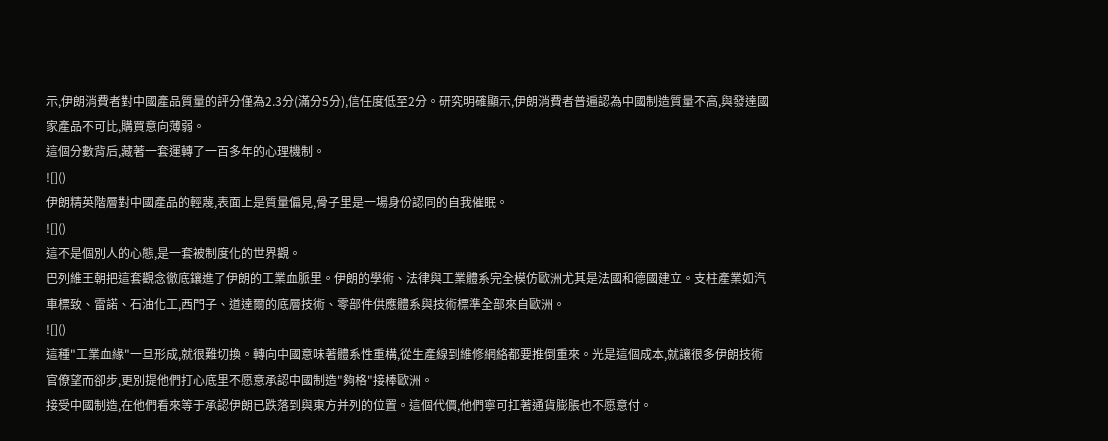示,伊朗消費者對中國產品質量的評分僅為2.3分(滿分5分),信任度低至2分。研究明確顯示,伊朗消費者普遍認為中國制造質量不高,與發達國家產品不可比,購買意向薄弱。
這個分數背后,藏著一套運轉了一百多年的心理機制。
![]()
伊朗精英階層對中國產品的輕蔑,表面上是質量偏見,骨子里是一場身份認同的自我催眠。
![]()
這不是個別人的心態,是一套被制度化的世界觀。
巴列維王朝把這套觀念徹底鑲進了伊朗的工業血脈里。伊朗的學術、法律與工業體系完全模仿歐洲尤其是法國和德國建立。支柱產業如汽車標致、雷諾、石油化工,西門子、道達爾的底層技術、零部件供應體系與技術標準全部來自歐洲。
![]()
這種"工業血緣"一旦形成,就很難切換。轉向中國意味著體系性重構,從生產線到維修網絡都要推倒重來。光是這個成本,就讓很多伊朗技術官僚望而卻步,更別提他們打心底里不愿意承認中國制造"夠格"接棒歐洲。
接受中國制造,在他們看來等于承認伊朗已跌落到與東方并列的位置。這個代價,他們寧可扛著通貨膨脹也不愿意付。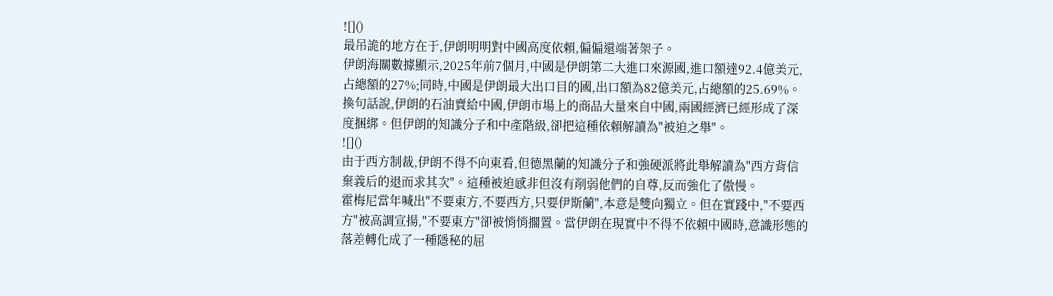![]()
最吊詭的地方在于,伊朗明明對中國高度依賴,偏偏還端著架子。
伊朗海關數據顯示,2025年前7個月,中國是伊朗第二大進口來源國,進口額達92.4億美元,占總額的27%;同時,中國是伊朗最大出口目的國,出口額為82億美元,占總額的25.69%。
換句話說,伊朗的石油賣給中國,伊朗市場上的商品大量來自中國,兩國經濟已經形成了深度捆綁。但伊朗的知識分子和中產階級,卻把這種依賴解讀為"被迫之舉"。
![]()
由于西方制裁,伊朗不得不向東看,但德黑蘭的知識分子和強硬派將此舉解讀為"西方背信棄義后的退而求其次"。這種被迫感非但沒有削弱他們的自尊,反而強化了傲慢。
霍梅尼當年喊出"不要東方,不要西方,只要伊斯蘭",本意是雙向獨立。但在實踐中,"不要西方"被高調宣揚,"不要東方"卻被悄悄擱置。當伊朗在現實中不得不依賴中國時,意識形態的落差轉化成了一種隱秘的屈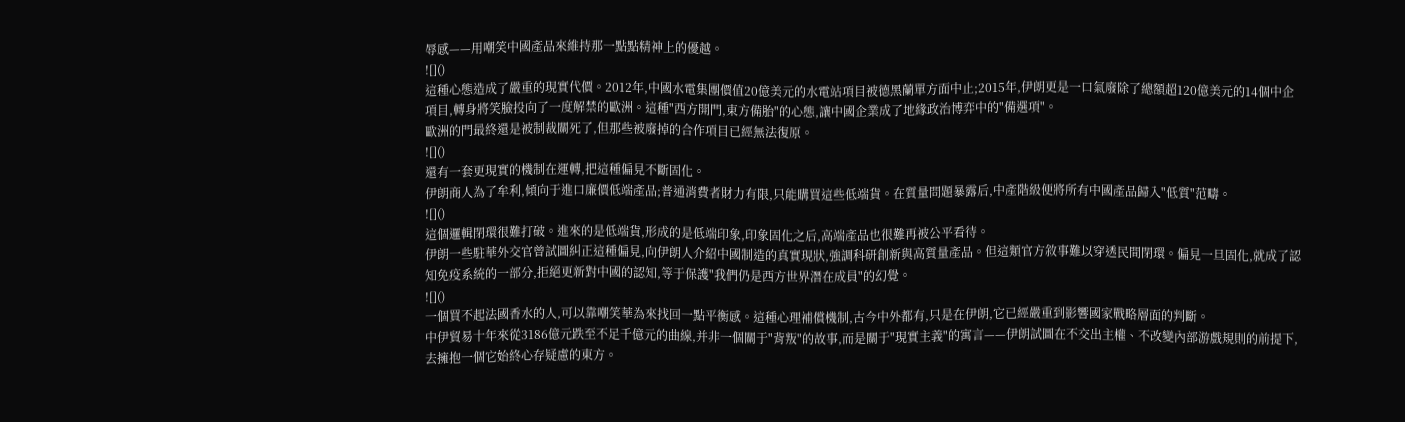辱感——用嘲笑中國產品來維持那一點點精神上的優越。
![]()
這種心態造成了嚴重的現實代價。2012年,中國水電集團價值20億美元的水電站項目被德黑蘭單方面中止;2015年,伊朗更是一口氣廢除了總額超120億美元的14個中企項目,轉身將笑臉投向了一度解禁的歐洲。這種"西方開門,東方備胎"的心態,讓中國企業成了地緣政治博弈中的"備選項"。
歐洲的門最終還是被制裁關死了,但那些被廢掉的合作項目已經無法復原。
![]()
還有一套更現實的機制在運轉,把這種偏見不斷固化。
伊朗商人為了牟利,傾向于進口廉價低端產品;普通消費者財力有限,只能購買這些低端貨。在質量問題暴露后,中產階級便將所有中國產品歸入"低質"范疇。
![]()
這個邏輯閉環很難打破。進來的是低端貨,形成的是低端印象,印象固化之后,高端產品也很難再被公平看待。
伊朗一些駐華外交官曾試圖糾正這種偏見,向伊朗人介紹中國制造的真實現狀,強調科研創新與高質量產品。但這類官方敘事難以穿透民間閉環。偏見一旦固化,就成了認知免疫系統的一部分,拒絕更新對中國的認知,等于保護"我們仍是西方世界潛在成員"的幻覺。
![]()
一個買不起法國香水的人,可以靠嘲笑華為來找回一點平衡感。這種心理補償機制,古今中外都有,只是在伊朗,它已經嚴重到影響國家戰略層面的判斷。
中伊貿易十年來從3186億元跌至不足千億元的曲線,并非一個關于"背叛"的故事,而是關于"現實主義"的寓言——伊朗試圖在不交出主權、不改變內部游戲規則的前提下,去擁抱一個它始終心存疑慮的東方。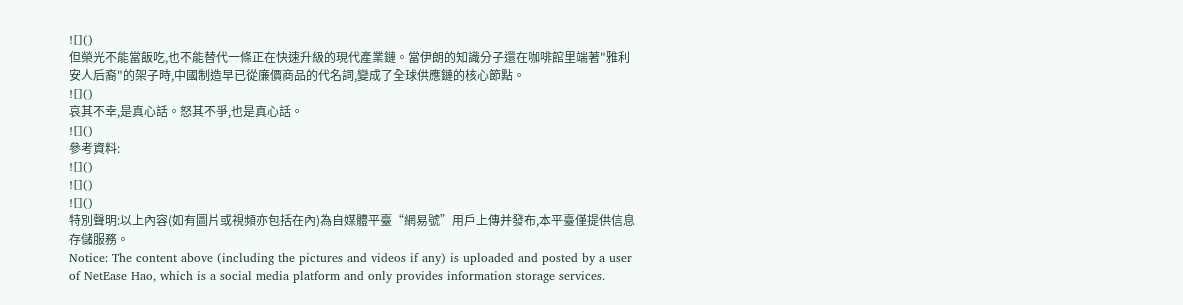![]()
但榮光不能當飯吃,也不能替代一條正在快速升級的現代產業鏈。當伊朗的知識分子還在咖啡館里端著"雅利安人后裔"的架子時,中國制造早已從廉價商品的代名詞,變成了全球供應鏈的核心節點。
![]()
哀其不幸,是真心話。怒其不爭,也是真心話。
![]()
參考資料:
![]()
![]()
![]()
特別聲明:以上內容(如有圖片或視頻亦包括在內)為自媒體平臺“網易號”用戶上傳并發布,本平臺僅提供信息存儲服務。
Notice: The content above (including the pictures and videos if any) is uploaded and posted by a user of NetEase Hao, which is a social media platform and only provides information storage services.